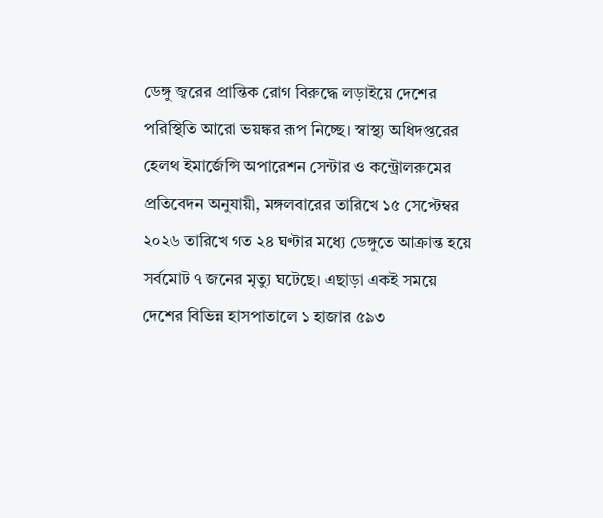ডেঙ্গু জ্বরের প্রান্তিক রোগ বিরুদ্ধে লড়াইয়ে দেশের পরিস্থিতি আরো ভয়ঙ্কর রূপ নিচ্ছে। স্বাস্থ্য অধিদপ্তরের হেলথ ইমার্জেন্সি অপারেশন সেন্টার ও কন্ট্রোলরুমের প্রতিবেদন অনুযায়ী, মঙ্গলবারের তারিখে ১৫ সেপ্টেম্বর ২০২৬ তারিখে গত ২৪ ঘণ্টার মধ্যে ডেঙ্গুতে আক্রান্ত হয়ে সর্বমোট ৭ জনের মৃত্যু ঘটেছে। এছাড়া একই সময়ে দেশের বিভিন্ন হাসপাতালে ১ হাজার ৫৯৩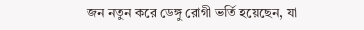জন নতুন করে ডেঙ্গু রোগী ভর্তি হয়েছেন, যা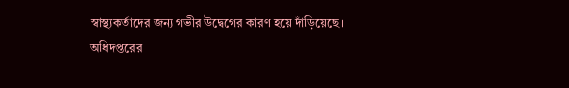স্বাস্থ্যকর্তাদের জন্য গভীর উদ্বেগের কারণ হয়ে দাঁড়িয়েছে।
অধিদপ্তরের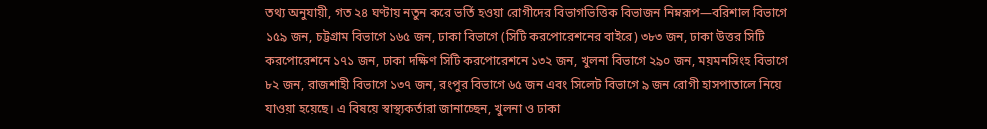তথ্য অনুযায়ী, গত ২৪ ঘণ্টায় নতুন করে ভর্তি হওয়া রোগীদের বিভাগভিত্তিক বিভাজন নিম্নরূপ—বরিশাল বিভাগে ১৫৯ জন, চট্টগ্রাম বিভাগে ১৬৫ জন, ঢাকা বিভাগে (সিটি করপোরেশনের বাইরে) ৩৮৩ জন, ঢাকা উত্তর সিটি করপোরেশনে ১৭১ জন, ঢাকা দক্ষিণ সিটি করপোরেশনে ১৩২ জন, খুলনা বিভাগে ২৯০ জন, ময়মনসিংহ বিভাগে ৮২ জন, রাজশাহী বিভাগে ১৩৭ জন, রংপুর বিভাগে ৬৫ জন এবং সিলেট বিভাগে ৯ জন রোগী হাসপাতালে নিয়ে যাওয়া হয়েছে। এ বিষয়ে স্বাস্থ্যকর্তারা জানাচ্ছেন, খুলনা ও ঢাকা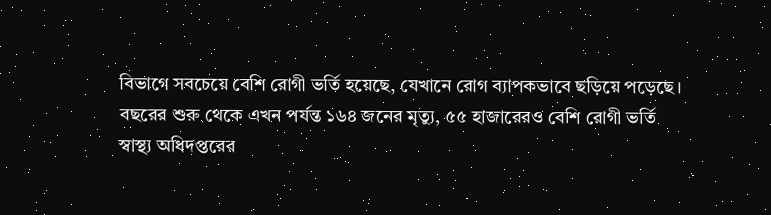বিভাগে সবচেয়ে বেশি রোগী ভর্তি হয়েছে, যেখানে রোগ ব্যাপকভাবে ছড়িয়ে পড়েছে।
বছরের শুরু থেকে এখন পর্যন্ত ১৬৪ জনের মৃত্যু, ৫৫ হাজারেরও বেশি রোগী ভর্তি
স্বাস্থ্য অধিদপ্তরের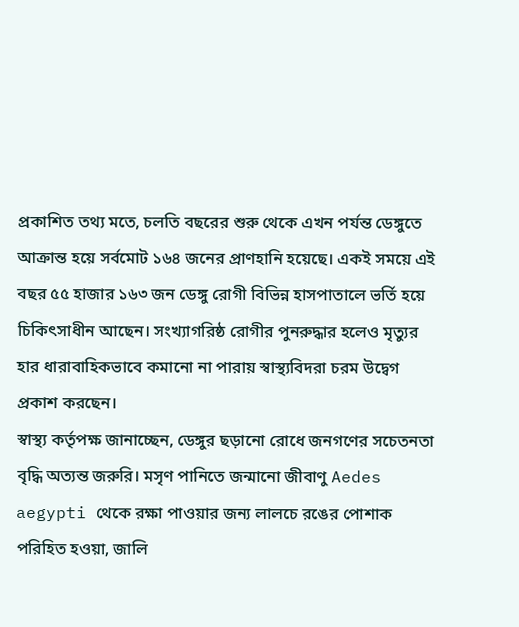প্রকাশিত তথ্য মতে, চলতি বছরের শুরু থেকে এখন পর্যন্ত ডেঙ্গুতে আক্রান্ত হয়ে সর্বমোট ১৬৪ জনের প্রাণহানি হয়েছে। একই সময়ে এই বছর ৫৫ হাজার ১৬৩ জন ডেঙ্গু রোগী বিভিন্ন হাসপাতালে ভর্তি হয়ে চিকিৎসাধীন আছেন। সংখ্যাগরিষ্ঠ রোগীর পুনরুদ্ধার হলেও মৃত্যুর হার ধারাবাহিকভাবে কমানো না পারায় স্বাস্থ্যবিদরা চরম উদ্বেগ প্রকাশ করছেন।
স্বাস্থ্য কর্তৃপক্ষ জানাচ্ছেন, ডেঙ্গুর ছড়ানো রোধে জনগণের সচেতনতা বৃদ্ধি অত্যন্ত জরুরি। মসৃণ পানিতে জন্মানো জীবাণু Aedes aegypti থেকে রক্ষা পাওয়ার জন্য লালচে রঙের পোশাক পরিহিত হওয়া, জালি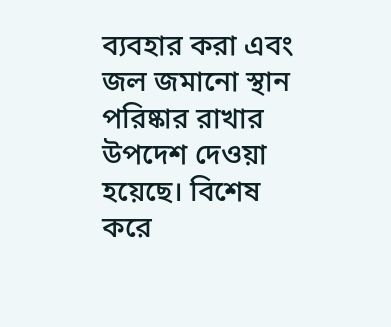ব্যবহার করা এবং জল জমানো স্থান পরিষ্কার রাখার উপদেশ দেওয়া হয়েছে। বিশেষ করে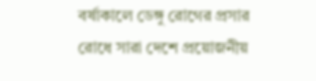বর্ষাকালে ডেঙ্গু রোগের প্রসার রোধে সারা দেশে প্রয়োজনীয়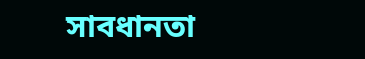সাবধানতা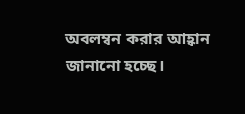অবলম্বন করার আহ্বান জানানো হচ্ছে।